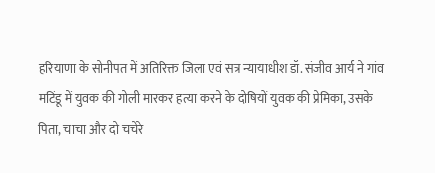हरियाणा के सोनीपत में अतिरिक्त जिला एवं सत्र न्यायाधीश डॉ. संजीव आर्य ने गांव मटिंडू में युवक की गोली मारकर हत्या करने के दोषियों युवक की प्रेमिका, उसके पिता, चाचा और दो चचेरे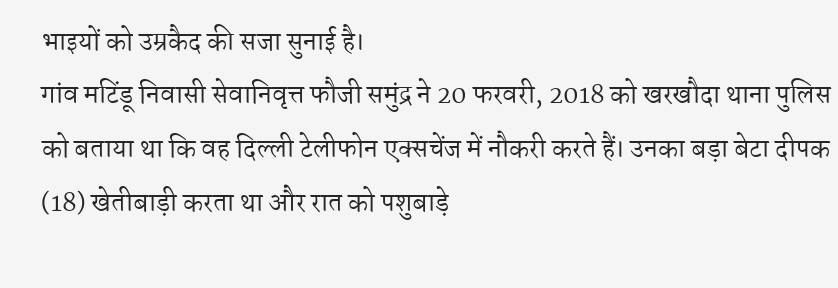भाइयों को उम्रकैद की सजा सुनाई है।
गांव मटिंडू निवासी सेवानिवृत्त फौजी समुंद्र ने 20 फरवरी, 2018 को खरखौदा थाना पुलिस को बताया था कि वह दिल्ली टेलीफोन एक्सचेंज में नौकरी करते हैं। उनका बड़ा बेटा दीपक (18) खेतीबाड़ी करता था और रात को पशुबाड़े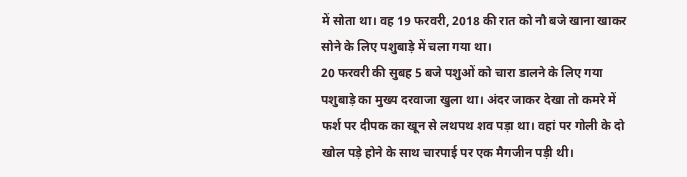में सोता था। वह 19 फरवरी, 2018 की रात को नौ बजे खाना खाकर सोने के लिए पशुबाड़े में चला गया था।
20 फरवरी की सुबह 5 बजे पशुओं को चारा डालने के लिए गया पशुबाड़े का मुख्य दरवाजा खुला था। अंदर जाकर देखा तो कमरे में फर्श पर दीपक का खून से लथपथ शव पड़ा था। वहां पर गोली के दो खोल पड़े होने के साथ चारपाई पर एक मैगजीन पड़ी थी।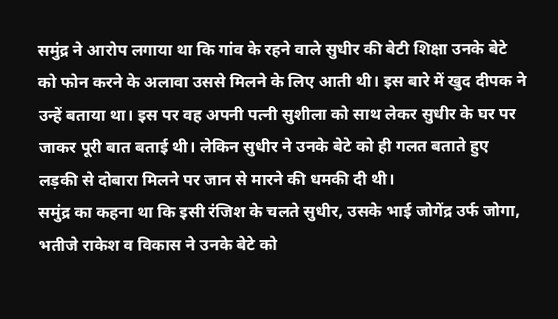समुंद्र ने आरोप लगाया था कि गांव के रहने वाले सुधीर की बेटी शिक्षा उनके बेटे को फोन करने के अलावा उससे मिलने के लिए आती थी। इस बारे में खुद दीपक ने उन्हें बताया था। इस पर वह अपनी पत्नी सुशीला को साथ लेकर सुधीर के घर पर जाकर पूरी बात बताई थी। लेकिन सुधीर ने उनके बेटे को ही गलत बताते हुए लड़की से दोबारा मिलने पर जान से मारने की धमकी दी थी।
समुंद्र का कहना था कि इसी रंजिश के चलते सुधीर, उसके भाई जोगेंद्र उर्फ जोगा, भतीजे राकेश व विकास ने उनके बेटे को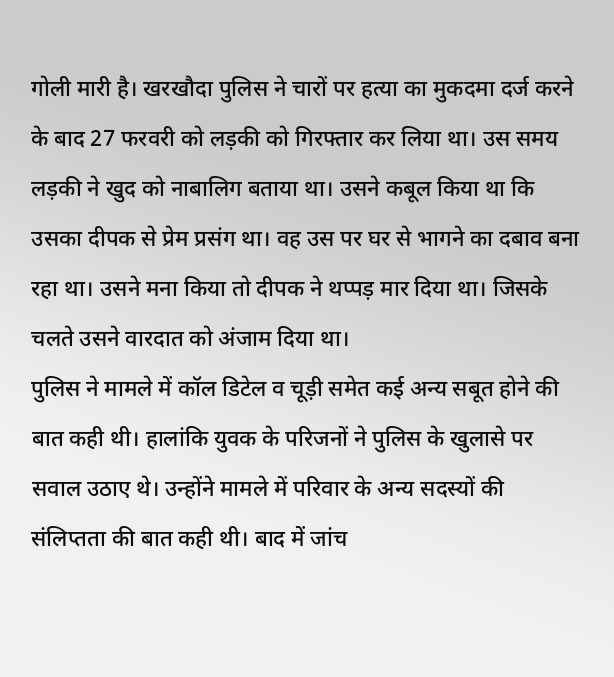गोली मारी है। खरखौदा पुलिस ने चारों पर हत्या का मुकदमा दर्ज करने के बाद 27 फरवरी को लड़की को गिरफ्तार कर लिया था। उस समय लड़की ने खुद को नाबालिग बताया था। उसने कबूल किया था कि उसका दीपक से प्रेम प्रसंग था। वह उस पर घर से भागने का दबाव बना रहा था। उसने मना किया तो दीपक ने थप्पड़ मार दिया था। जिसके चलते उसने वारदात को अंजाम दिया था।
पुलिस ने मामले में कॉल डिटेल व चूड़ी समेत कई अन्य सबूत होने की बात कही थी। हालांकि युवक के परिजनों ने पुलिस के खुलासे पर सवाल उठाए थे। उन्होंने मामले में परिवार के अन्य सदस्यों की संलिप्तता की बात कही थी। बाद में जांच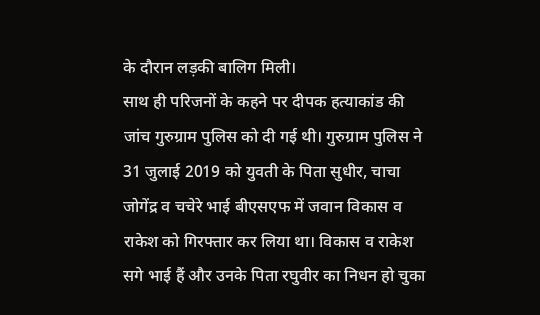के दौरान लड़की बालिग मिली।
साथ ही परिजनों के कहने पर दीपक हत्याकांड की जांच गुरुग्राम पुलिस को दी गई थी। गुरुग्राम पुलिस ने 31 जुलाई 2019 को युवती के पिता सुधीर, चाचा जोगेंद्र व चचेरे भाई बीएसएफ में जवान विकास व राकेश को गिरफ्तार कर लिया था। विकास व राकेश सगे भाई हैं और उनके पिता रघुवीर का निधन हो चुका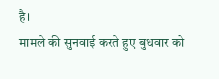है।
मामले की सुनवाई करते हुए बुधवार को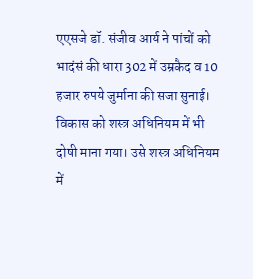एएसजे डॉ. संजीव आर्य ने पांचों को भादंसं की धारा 302 में उम्रकैद व 10 हजार रुपये जुर्माना की सजा सुनाई। विकास को शस्त्र अधिनियम में भी दोषी माना गया। उसे शस्त्र अधिनियम में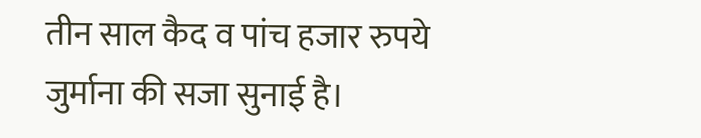तीन साल कैद व पांच हजार रुपये जुर्माना की सजा सुनाई है।